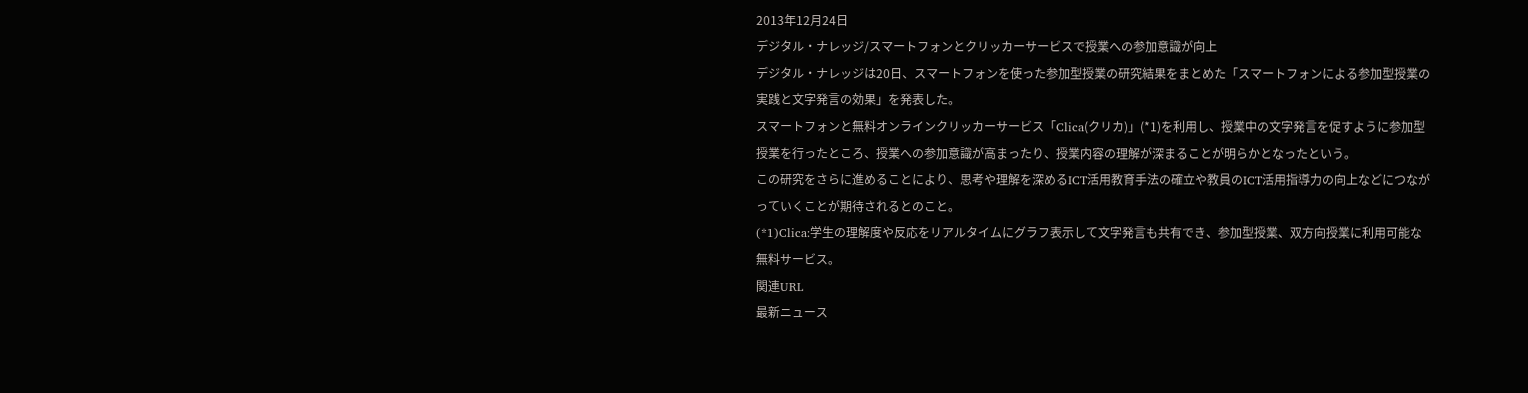2013年12月24日
デジタル・ナレッジ/スマートフォンとクリッカーサービスで授業への参加意識が向上
デジタル・ナレッジは20日、スマートフォンを使った参加型授業の研究結果をまとめた「スマートフォンによる参加型授業の実践と文字発言の効果」を発表した。
スマートフォンと無料オンラインクリッカーサービス「Clica(クリカ)」(*1)を利用し、授業中の文字発言を促すように参加型授業を行ったところ、授業への参加意識が高まったり、授業内容の理解が深まることが明らかとなったという。
この研究をさらに進めることにより、思考や理解を深めるICT活用教育手法の確立や教員のICT活用指導力の向上などにつながっていくことが期待されるとのこと。
(*1)Clica:学生の理解度や反応をリアルタイムにグラフ表示して文字発言も共有でき、参加型授業、双方向授業に利用可能な無料サービス。
関連URL
最新ニュース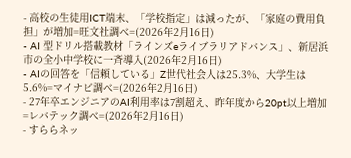- 高校の生徒用ICT端末、「学校指定」は減ったが、「家庭の費用負担」が増加=旺文社調べ=(2026年2月16日)
- AI 型ドリル搭載教材「ラインズeライブラリアドバンス」、新居浜市の全小中学校に一斉導入(2026年2月16日)
- AIの回答を「信頼している」Z世代社会人は25.3%、大学生は5.6%=マイナビ調べ=(2026年2月16日)
- 27年卒エンジニアのAI利用率は7割超え、昨年度から20pt以上増加=レバテック調べ=(2026年2月16日)
- すららネッ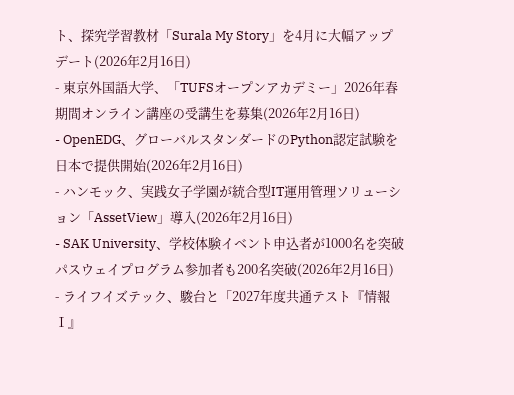ト、探究学習教材「Surala My Story」を4月に大幅アップデート(2026年2月16日)
- 東京外国語大学、「TUFSオープンアカデミー」2026年春期間オンライン講座の受講生を募集(2026年2月16日)
- OpenEDG、グローバルスタンダードのPython認定試験を日本で提供開始(2026年2月16日)
- ハンモック、実践女子学園が統合型IT運用管理ソリューション「AssetView」導入(2026年2月16日)
- SAK University、学校体験イベント申込者が1000名を突破 パスウェイプログラム参加者も200名突破(2026年2月16日)
- ライフイズテック、駿台と「2027年度共通テスト『情報Ⅰ』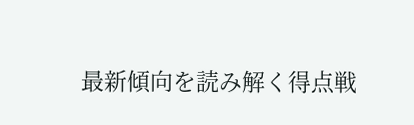最新傾向を読み解く得点戦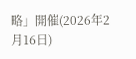略」開催(2026年2月16日)